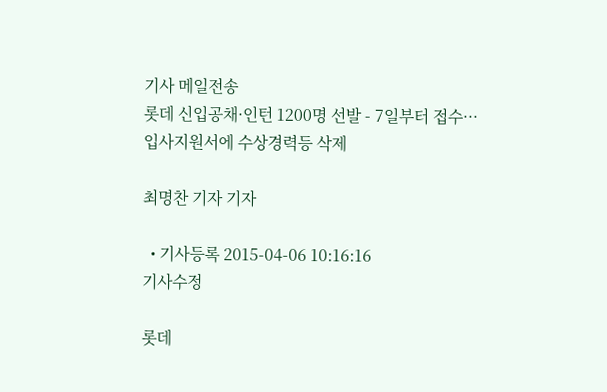기사 메일전송
롯데 신입공채·인턴 1200명 선발 - 7일부터 접수···입사지원서에 수상경력등 삭제

최명찬 기자 기자

  • 기사등록 2015-04-06 10:16:16
기사수정

롯데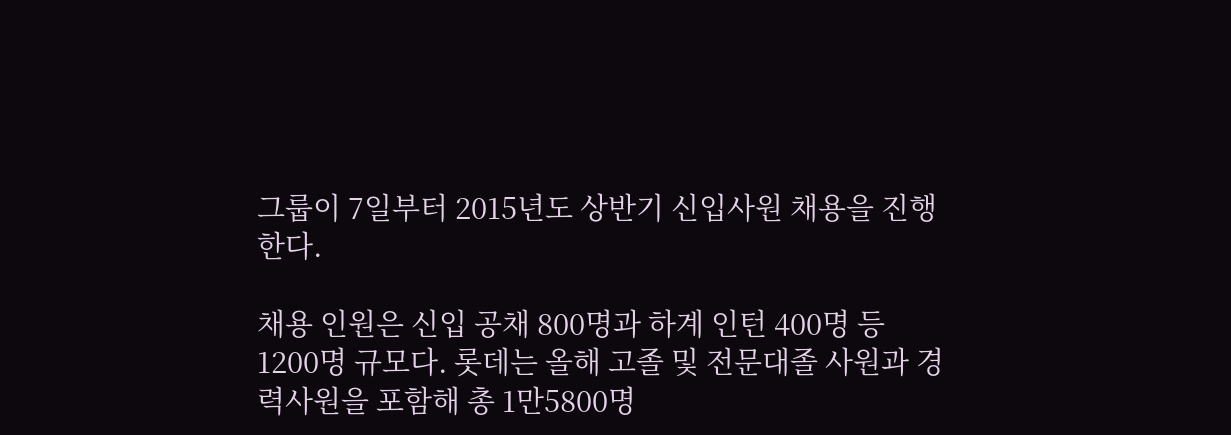그룹이 7일부터 2015년도 상반기 신입사원 채용을 진행한다.

채용 인원은 신입 공채 800명과 하계 인턴 400명 등 1200명 규모다. 롯데는 올해 고졸 및 전문대졸 사원과 경력사원을 포함해 총 1만5800명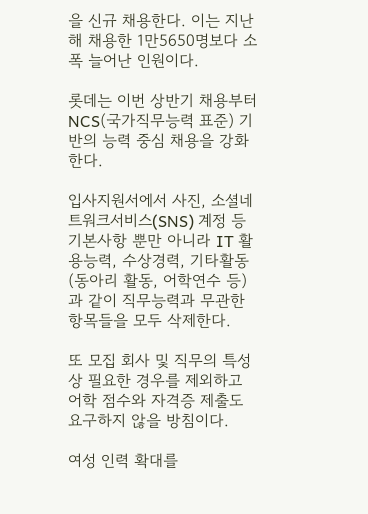을 신규 채용한다. 이는 지난해 채용한 1만5650명보다 소폭 늘어난 인원이다.

롯데는 이번 상반기 채용부터 NCS(국가직무능력 표준) 기반의 능력 중심 채용을 강화한다.

입사지원서에서 사진, 소셜네트워크서비스(SNS) 계정 등 기본사항 뿐만 아니라 IT 활용능력, 수상경력, 기타활동(동아리 활동, 어학연수 등)과 같이 직무능력과 무관한 항목들을 모두 삭제한다.

또 모집 회사 및 직무의 특성상 필요한 경우를 제외하고 어학 점수와 자격증 제출도 요구하지 않을 방침이다.

여성 인력 확대를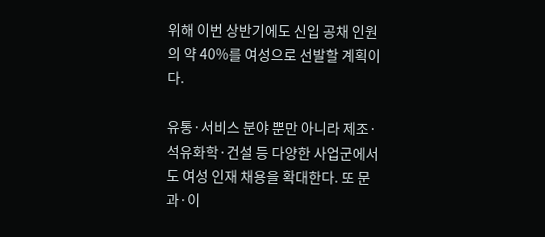위해 이번 상반기에도 신입 공채 인원의 약 40%를 여성으로 선발할 계획이다.

유통·서비스 분야 뿐만 아니라 제조·석유화학·건설 등 다양한 사업군에서도 여성 인재 채용을 확대한다. 또 문과·이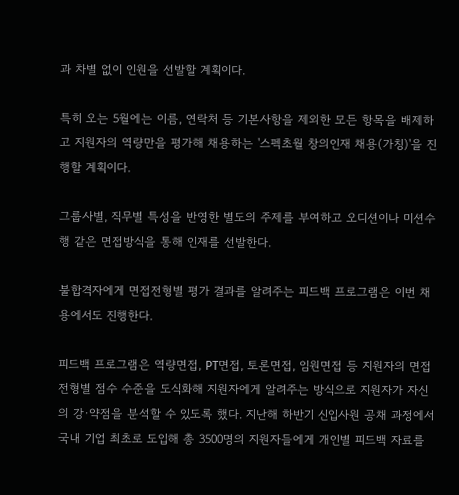과 차별 없이 인원을 선발할 계획이다.

특히 오는 5월에는 이름, 연락처 등 기본사항을 제외한 모든 항목을 배제하고 지원자의 역량만을 평가해 채용하는 '스펙초월 창의인재 채용(가칭)'을 진행할 계획이다.

그룹사별, 직무별 특성을 반영한 별도의 주제를 부여하고 오디션이나 미션수행 같은 면접방식을 통해 인재를 선발한다.

불합격자에게 면접전형별 평가 결과를 알려주는 피드백 프로그램은 이번 채용에서도 진행한다.

피드백 프로그램은 역량면접, PT면접, 토론면접, 임원면접 등 지원자의 면접전형별 점수 수준을 도식화해 지원자에게 알려주는 방식으로 지원자가 자신의 강·약점을 분석할 수 있도록 했다. 지난해 하반기 신입사원 공채 과정에서 국내 기업 최초로 도입해 총 3500명의 지원자들에게 개인별 피드백 자료를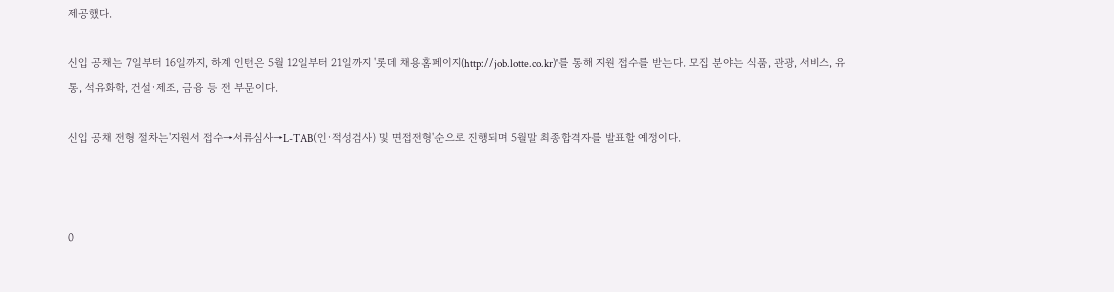제공했다.

신입 공채는 7일부터 16일까지, 하계 인턴은 5월 12일부터 21일까지 '롯데 채용홈페이지(http://job.lotte.co.kr)'를 통해 지원 접수를 받는다. 모집 분야는 식품, 관광, 서비스, 유통, 석유화학, 건설·제조, 금융 등 전 부문이다.

신입 공채 전형 절차는'지원서 접수→서류심사→L-TAB(인·적성검사) 및 면접전형'순으로 진행되며 5월말 최종합격자를 발표할 예정이다.



0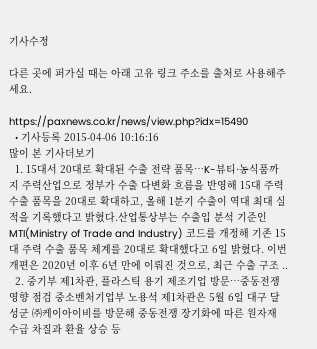기사수정

다른 곳에 퍼가실 때는 아래 고유 링크 주소를 출처로 사용해주세요.

https://paxnews.co.kr/news/view.php?idx=15490
  • 기사등록 2015-04-06 10:16:16
많이 본 기사더보기
  1. 15대서 20대로 확대된 수출 전략 품목…K-뷰티·농식품까지 주력산업으로 정부가 수출 다변화 흐름을 반영해 15대 주력 수출 품목을 20대로 확대하고, 올해 1분기 수출이 역대 최대 실적을 기록했다고 밝혔다.산업통상부는 수출입 분석 기준인 MTI(Ministry of Trade and Industry) 코드를 개정해 기존 15대 주력 수출 품목 체계를 20대로 확대했다고 6일 밝혔다. 이번 개편은 2020년 이후 6년 만에 이뤄진 것으로, 최근 수출 구조 ..
  2. 중기부 제1차관, 플라스틱 용기 제조기업 방문…중동전쟁 영향 점검 중소벤처기업부 노용석 제1차관은 5월 6일 대구 달성군 ㈜케이아이비를 방문해 중동전쟁 장기화에 따른 원자재 수급 차질과 환율 상승 등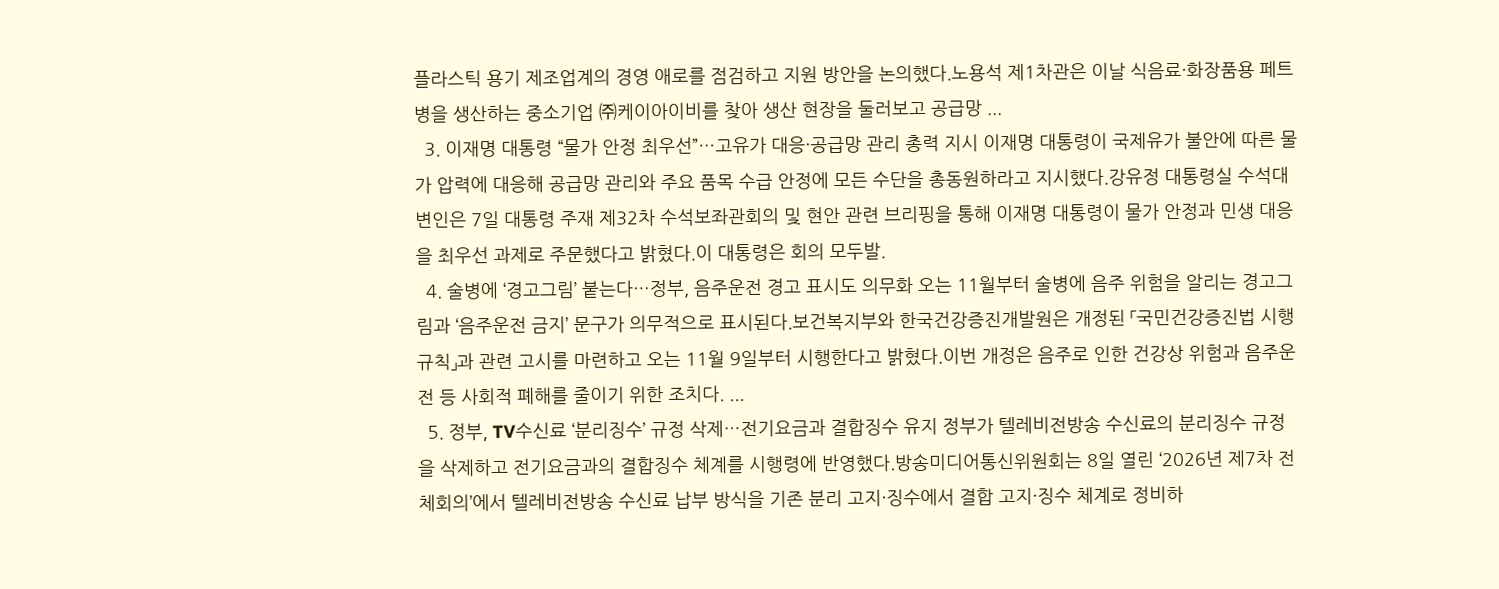플라스틱 용기 제조업계의 경영 애로를 점검하고 지원 방안을 논의했다.노용석 제1차관은 이날 식음료·화장품용 페트병을 생산하는 중소기업 ㈜케이아이비를 찾아 생산 현장을 둘러보고 공급망 ...
  3. 이재명 대통령 “물가 안정 최우선”…고유가 대응·공급망 관리 총력 지시 이재명 대통령이 국제유가 불안에 따른 물가 압력에 대응해 공급망 관리와 주요 품목 수급 안정에 모든 수단을 총동원하라고 지시했다.강유정 대통령실 수석대변인은 7일 대통령 주재 제32차 수석보좌관회의 및 현안 관련 브리핑을 통해 이재명 대통령이 물가 안정과 민생 대응을 최우선 과제로 주문했다고 밝혔다.이 대통령은 회의 모두발.
  4. 술병에 ‘경고그림’ 붙는다…정부, 음주운전 경고 표시도 의무화 오는 11월부터 술병에 음주 위험을 알리는 경고그림과 ‘음주운전 금지’ 문구가 의무적으로 표시된다.보건복지부와 한국건강증진개발원은 개정된 「국민건강증진법 시행규칙」과 관련 고시를 마련하고 오는 11월 9일부터 시행한다고 밝혔다.이번 개정은 음주로 인한 건강상 위험과 음주운전 등 사회적 폐해를 줄이기 위한 조치다. ...
  5. 정부, TV수신료 ‘분리징수’ 규정 삭제…전기요금과 결합징수 유지 정부가 텔레비전방송 수신료의 분리징수 규정을 삭제하고 전기요금과의 결합징수 체계를 시행령에 반영했다.방송미디어통신위원회는 8일 열린 ‘2026년 제7차 전체회의’에서 텔레비전방송 수신료 납부 방식을 기존 분리 고지·징수에서 결합 고지·징수 체계로 정비하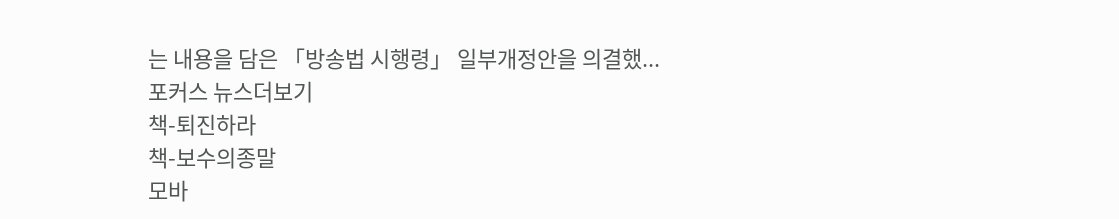는 내용을 담은 「방송법 시행령」 일부개정안을 의결했...
포커스 뉴스더보기
책-퇴진하라
책-보수의종말
모바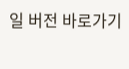일 버전 바로가기